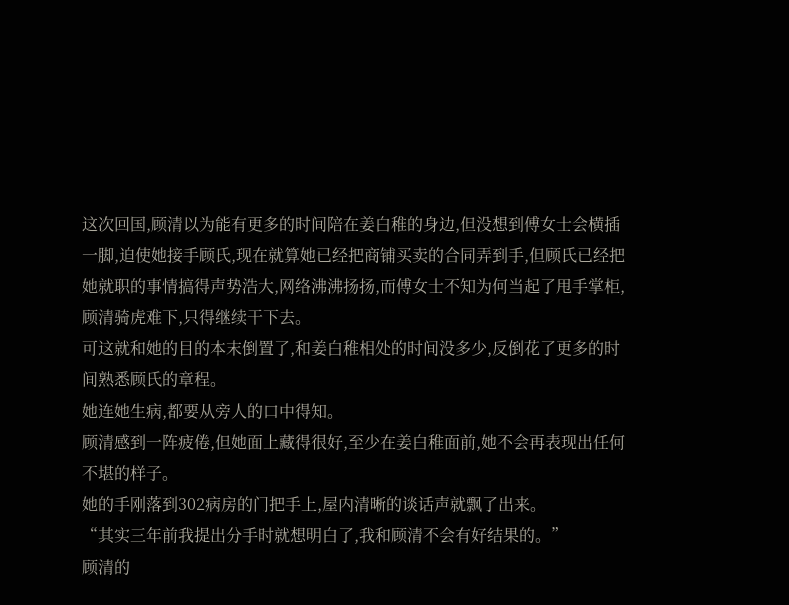这次回国,顾清以为能有更多的时间陪在姜白稚的身边,但没想到傅女士会横插一脚,迫使她接手顾氏,现在就算她已经把商铺买卖的合同弄到手,但顾氏已经把她就职的事情搞得声势浩大,网络沸沸扬扬,而傅女士不知为何当起了甩手掌柜,顾清骑虎难下,只得继续干下去。
可这就和她的目的本末倒置了,和姜白稚相处的时间没多少,反倒花了更多的时间熟悉顾氏的章程。
她连她生病,都要从旁人的口中得知。
顾清感到一阵疲倦,但她面上藏得很好,至少在姜白稚面前,她不会再表现出任何不堪的样子。
她的手刚落到302病房的门把手上,屋内清晰的谈话声就飘了出来。
“其实三年前我提出分手时就想明白了,我和顾清不会有好结果的。”
顾清的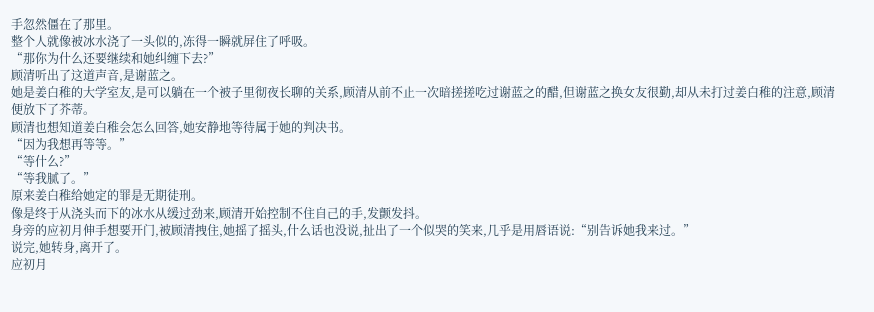手忽然僵在了那里。
整个人就像被冰水浇了一头似的,冻得一瞬就屏住了呼吸。
“那你为什么还要继续和她纠缠下去?”
顾清听出了这道声音,是谢蓝之。
她是姜白稚的大学室友,是可以躺在一个被子里彻夜长聊的关系,顾清从前不止一次暗搓搓吃过谢蓝之的醋,但谢蓝之换女友很勤,却从未打过姜白稚的注意,顾清便放下了芥蒂。
顾清也想知道姜白稚会怎么回答,她安静地等待属于她的判决书。
“因为我想再等等。”
“等什么?”
“等我腻了。”
原来姜白稚给她定的罪是无期徒刑。
像是终于从浇头而下的冰水从缓过劲来,顾清开始控制不住自己的手,发颤发抖。
身旁的应初月伸手想要开门,被顾清拽住,她摇了摇头,什么话也没说,扯出了一个似哭的笑来,几乎是用唇语说:“别告诉她我来过。”
说完,她转身,离开了。
应初月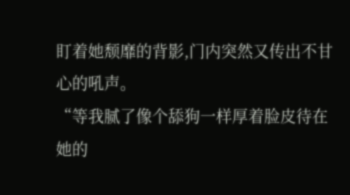盯着她颓靡的背影,门内突然又传出不甘心的吼声。
“等我腻了像个舔狗一样厚着脸皮待在她的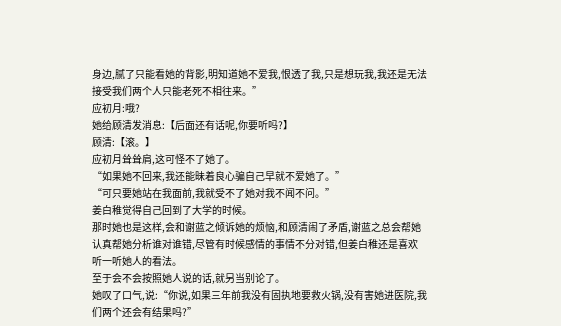身边,腻了只能看她的背影,明知道她不爱我,恨透了我,只是想玩我,我还是无法接受我们两个人只能老死不相往来。”
应初月:哦?
她给顾清发消息:【后面还有话呢,你要听吗?】
顾清:【滚。】
应初月耸耸肩,这可怪不了她了。
“如果她不回来,我还能昧着良心骗自己早就不爱她了。”
“可只要她站在我面前,我就受不了她对我不闻不问。”
姜白稚觉得自己回到了大学的时候。
那时她也是这样,会和谢蓝之倾诉她的烦恼,和顾清闹了矛盾,谢蓝之总会帮她认真帮她分析谁对谁错,尽管有时候感情的事情不分对错,但姜白稚还是喜欢听一听她人的看法。
至于会不会按照她人说的话,就另当别论了。
她叹了口气,说:“你说,如果三年前我没有固执地要救火锅,没有害她进医院,我们两个还会有结果吗?”